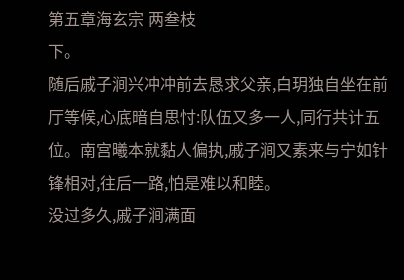第五章海玄宗 两叁枝
下。
随后戚子涧兴冲冲前去恳求父亲,白玥独自坐在前厅等候,心底暗自思忖:队伍又多一人,同行共计五位。南宫曦本就黏人偏执,戚子涧又素来与宁如针锋相对,往后一路,怕是难以和睦。
没过多久,戚子涧满面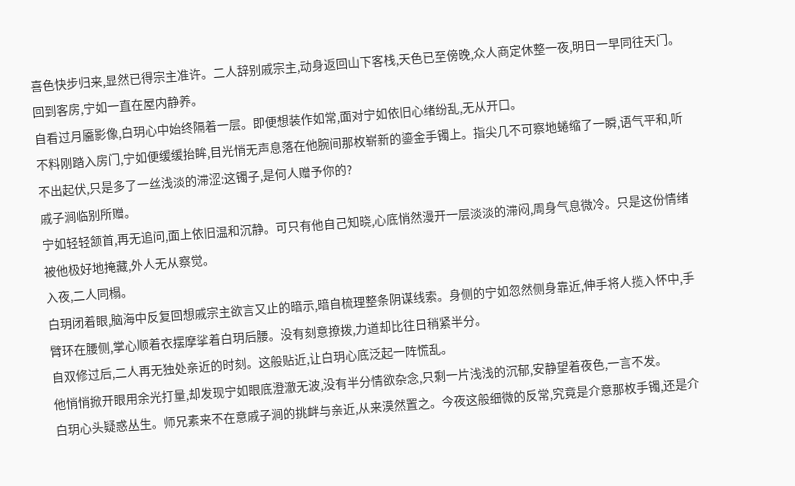喜色快步归来,显然已得宗主准许。二人辞别戚宗主,动身返回山下客栈,天色已至傍晚,众人商定休整一夜,明日一早同往天门。
回到客房,宁如一直在屋内静养。
自看过月靥影像,白玥心中始终隔着一层。即便想装作如常,面对宁如依旧心绪纷乱,无从开口。
不料刚踏入房门,宁如便缓缓抬眸,目光悄无声息落在他腕间那枚崭新的鎏金手镯上。指尖几不可察地蜷缩了一瞬,语气平和,听不出起伏,只是多了一丝浅淡的滞涩:这镯子,是何人赠予你的?
戚子涧临别所赠。
宁如轻轻颔首,再无追问,面上依旧温和沉静。可只有他自己知晓,心底悄然漫开一层淡淡的滞闷,周身气息微冷。只是这份情绪被他极好地掩藏,外人无从察觉。
入夜,二人同榻。
白玥闭着眼,脑海中反复回想戚宗主欲言又止的暗示,暗自梳理整条阴谋线索。身侧的宁如忽然侧身靠近,伸手将人揽入怀中,手臂环在腰侧,掌心顺着衣摆摩挲着白玥后腰。没有刻意撩拨,力道却比往日稍紧半分。
自双修过后,二人再无独处亲近的时刻。这般贴近,让白玥心底泛起一阵慌乱。
他悄悄掀开眼用余光打量,却发现宁如眼底澄澈无波,没有半分情欲杂念,只剩一片浅浅的沉郁,安静望着夜色,一言不发。
白玥心头疑惑丛生。师兄素来不在意戚子涧的挑衅与亲近,从来漠然置之。今夜这般细微的反常,究竟是介意那枚手镯,还是介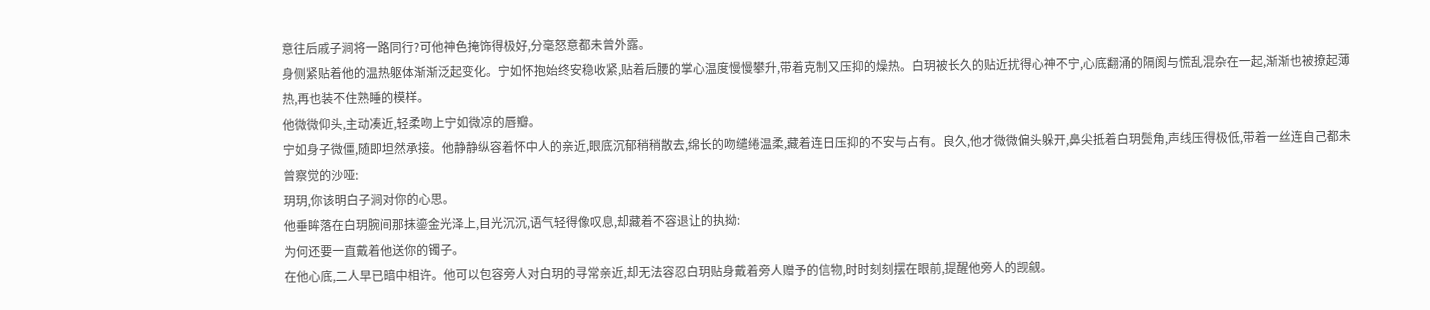意往后戚子涧将一路同行?可他神色掩饰得极好,分毫怒意都未曾外露。
身侧紧贴着他的温热躯体渐渐泛起变化。宁如怀抱始终安稳收紧,贴着后腰的掌心温度慢慢攀升,带着克制又压抑的燥热。白玥被长久的贴近扰得心神不宁,心底翻涌的隔阂与慌乱混杂在一起,渐渐也被撩起薄热,再也装不住熟睡的模样。
他微微仰头,主动凑近,轻柔吻上宁如微凉的唇瓣。
宁如身子微僵,随即坦然承接。他静静纵容着怀中人的亲近,眼底沉郁稍稍散去,绵长的吻缱绻温柔,藏着连日压抑的不安与占有。良久,他才微微偏头躲开,鼻尖抵着白玥鬓角,声线压得极低,带着一丝连自己都未曾察觉的沙哑:
玥玥,你该明白子涧对你的心思。
他垂眸落在白玥腕间那抹鎏金光泽上,目光沉沉,语气轻得像叹息,却藏着不容退让的执拗:
为何还要一直戴着他送你的镯子。
在他心底,二人早已暗中相许。他可以包容旁人对白玥的寻常亲近,却无法容忍白玥贴身戴着旁人赠予的信物,时时刻刻摆在眼前,提醒他旁人的觊觎。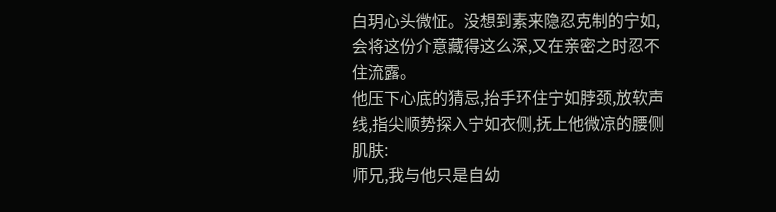白玥心头微怔。没想到素来隐忍克制的宁如,会将这份介意藏得这么深,又在亲密之时忍不住流露。
他压下心底的猜忌,抬手环住宁如脖颈,放软声线,指尖顺势探入宁如衣侧,抚上他微凉的腰侧肌肤:
师兄,我与他只是自幼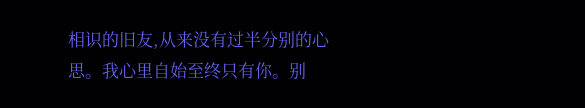相识的旧友,从来没有过半分别的心思。我心里自始至终只有你。别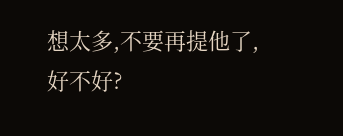想太多,不要再提他了,好不好?